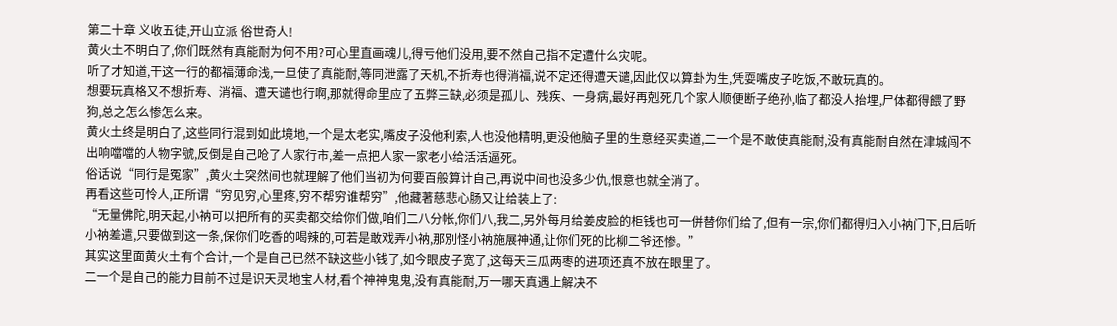第二十章 义收五徒,开山立派 俗世奇人!
黄火土不明白了,你们既然有真能耐为何不用?可心里直画魂儿,得亏他们没用,要不然自己指不定遭什么灾呢。
听了才知道,干这一行的都福薄命浅,一旦使了真能耐,等同泄露了天机,不折寿也得消福,说不定还得遭天谴,因此仅以算卦为生,凭耍嘴皮子吃饭,不敢玩真的。
想要玩真格又不想折寿、消福、遭天谴也行啊,那就得命里应了五弊三缺,必须是孤儿、残疾、一身病,最好再剋死几个家人顺便断子绝孙,临了都没人抬埋,尸体都得餵了野狗,总之怎么惨怎么来。
黄火土终是明白了,这些同行混到如此境地,一个是太老实,嘴皮子没他利索,人也没他精明,更没他脑子里的生意经买卖道,二一个是不敢使真能耐,没有真能耐自然在津城闯不出响噹噹的人物字號,反倒是自己呛了人家行市,差一点把人家一家老小给活活逼死。
俗话说“同行是冤家”,黄火土突然间也就理解了他们当初为何要百般算计自己,再说中间也没多少仇,恨意也就全消了。
再看这些可怜人,正所谓“穷见穷,心里疼,穷不帮穷谁帮穷”,他藏著慈悲心肠又让给装上了:
“无量佛陀,明天起,小衲可以把所有的买卖都交给你们做,咱们二八分帐,你们八,我二,另外每月给姜皮脸的柜钱也可一併替你们给了,但有一宗,你们都得归入小衲门下,日后听小衲差遣,只要做到这一条,保你们吃香的喝辣的,可若是敢戏弄小衲,那別怪小衲施展神通,让你们死的比柳二爷还惨。”
其实这里面黄火土有个合计,一个是自己已然不缺这些小钱了,如今眼皮子宽了,这每天三瓜两枣的进项还真不放在眼里了。
二一个是自己的能力目前不过是识天灵地宝人材,看个神神鬼鬼,没有真能耐,万一哪天真遇上解决不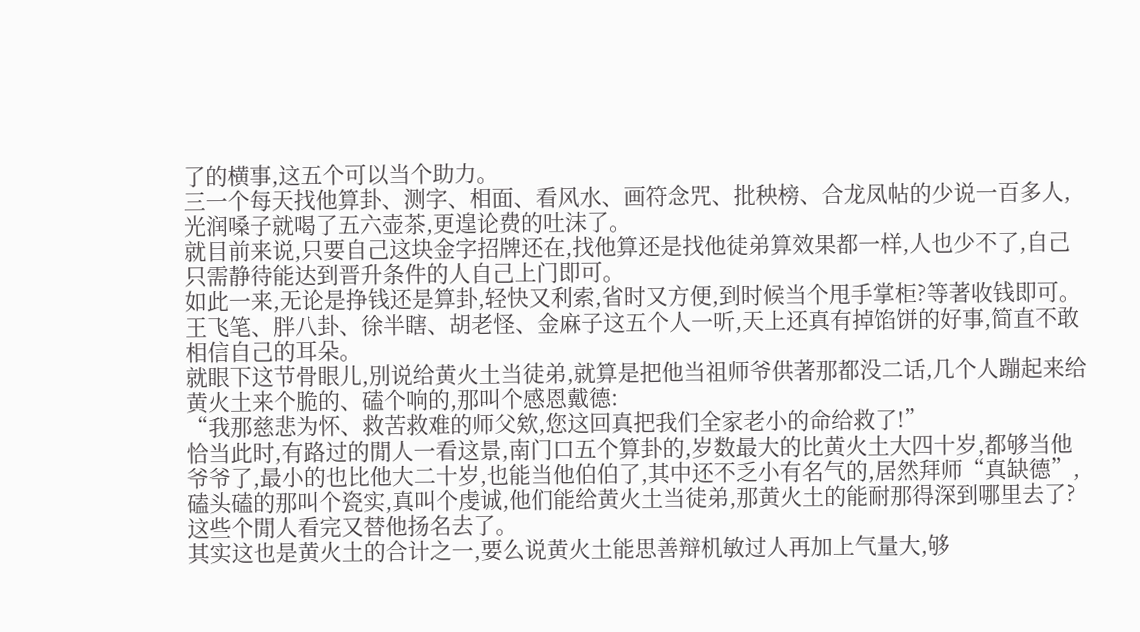了的横事,这五个可以当个助力。
三一个每天找他算卦、测字、相面、看风水、画符念咒、批秧榜、合龙凤帖的少说一百多人,光润嗓子就喝了五六壶茶,更遑论费的吐沫了。
就目前来说,只要自己这块金字招牌还在,找他算还是找他徒弟算效果都一样,人也少不了,自己只需静待能达到晋升条件的人自己上门即可。
如此一来,无论是挣钱还是算卦,轻快又利索,省时又方便,到时候当个甩手掌柜?等著收钱即可。
王飞笔、胖八卦、徐半瞎、胡老怪、金麻子这五个人一听,天上还真有掉馅饼的好事,简直不敢相信自己的耳朵。
就眼下这节骨眼儿,別说给黄火土当徒弟,就算是把他当祖师爷供著那都没二话,几个人蹦起来给黄火土来个脆的、磕个响的,那叫个感恩戴德:
“我那慈悲为怀、救苦救难的师父欸,您这回真把我们全家老小的命给救了!”
恰当此时,有路过的閒人一看这景,南门口五个算卦的,岁数最大的比黄火土大四十岁,都够当他爷爷了,最小的也比他大二十岁,也能当他伯伯了,其中还不乏小有名气的,居然拜师“真缺德”,磕头磕的那叫个瓷实,真叫个虔诚,他们能给黄火土当徒弟,那黄火土的能耐那得深到哪里去了?这些个閒人看完又替他扬名去了。
其实这也是黄火土的合计之一,要么说黄火土能思善辩机敏过人再加上气量大,够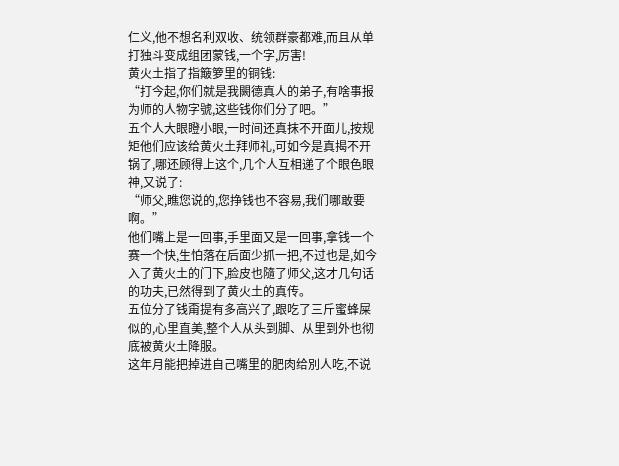仁义,他不想名利双收、统领群豪都难,而且从单打独斗变成组团蒙钱,一个字,厉害!
黄火土指了指簸箩里的铜钱:
“打今起,你们就是我闕德真人的弟子,有啥事报为师的人物字號,这些钱你们分了吧。”
五个人大眼瞪小眼,一时间还真抹不开面儿,按规矩他们应该给黄火土拜师礼,可如今是真揭不开锅了,哪还顾得上这个,几个人互相递了个眼色眼神,又说了:
“师父,瞧您说的,您挣钱也不容易,我们哪敢要啊。”
他们嘴上是一回事,手里面又是一回事,拿钱一个赛一个快,生怕落在后面少抓一把,不过也是,如今入了黄火土的门下,脸皮也隨了师父,这才几句话的功夫,已然得到了黄火土的真传。
五位分了钱甭提有多高兴了,跟吃了三斤蜜蜂屎似的,心里直美,整个人从头到脚、从里到外也彻底被黄火土降服。
这年月能把掉进自己嘴里的肥肉给別人吃,不说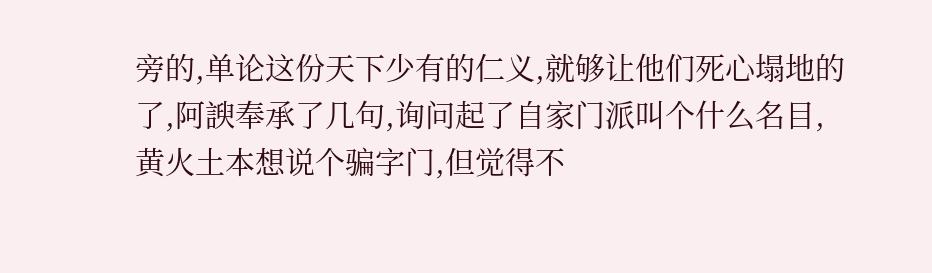旁的,单论这份天下少有的仁义,就够让他们死心塌地的了,阿諛奉承了几句,询问起了自家门派叫个什么名目,黄火土本想说个骗字门,但觉得不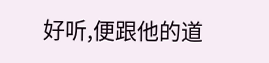好听,便跟他的道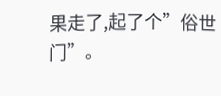果走了,起了个”俗世门”。